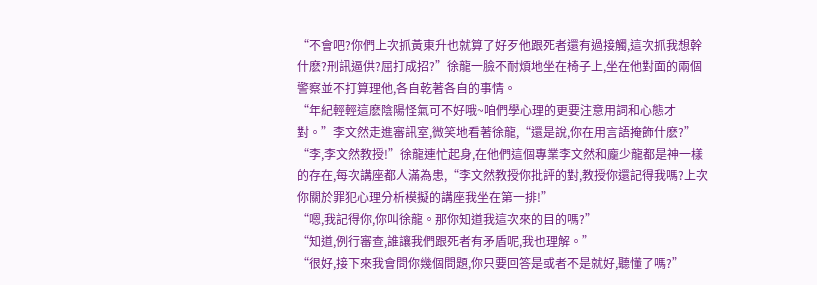“不會吧?你們上次抓黃東升也就算了好歹他跟死者還有過接觸,這次抓我想幹什麽?刑訊逼供?屈打成招?”徐龍一臉不耐煩地坐在椅子上,坐在他對面的兩個警察並不打算理他,各自乾著各自的事情。
“年紀輕輕這麽陰陽怪氣可不好哦~咱們學心理的更要注意用詞和心態才對。”李文然走進審訊室,微笑地看著徐龍,“還是說,你在用言語掩飾什麽?”
“李,李文然教授!”徐龍連忙起身,在他們這個專業李文然和龐少龍都是神一樣的存在,每次講座都人滿為患,“李文然教授你批評的對,教授你還記得我嗎?上次你關於罪犯心理分析模擬的講座我坐在第一排!”
“嗯,我記得你,你叫徐龍。那你知道我這次來的目的嗎?”
“知道,例行審查,誰讓我們跟死者有矛盾呢,我也理解。”
“很好,接下來我會問你幾個問題,你只要回答是或者不是就好,聽懂了嗎?”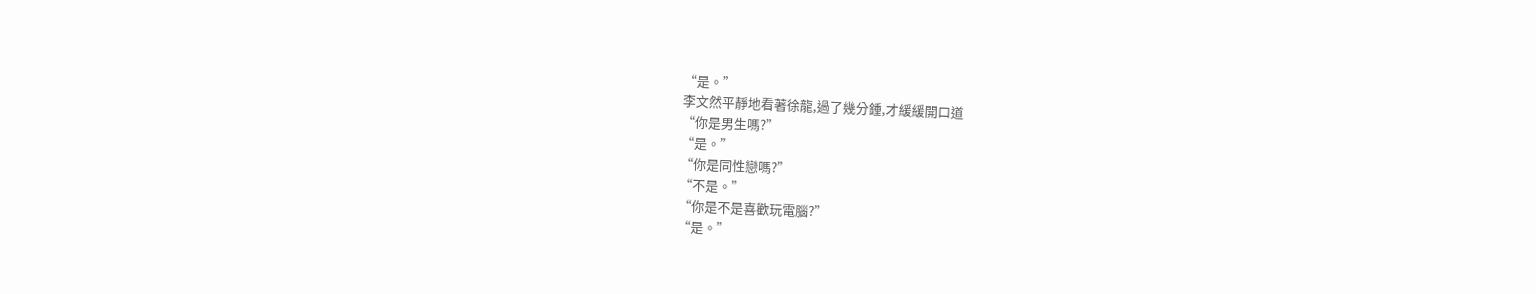“是。”
李文然平靜地看著徐龍,過了幾分鍾,才緩緩開口道
“你是男生嗎?”
“是。”
“你是同性戀嗎?”
“不是。”
“你是不是喜歡玩電腦?”
“是。”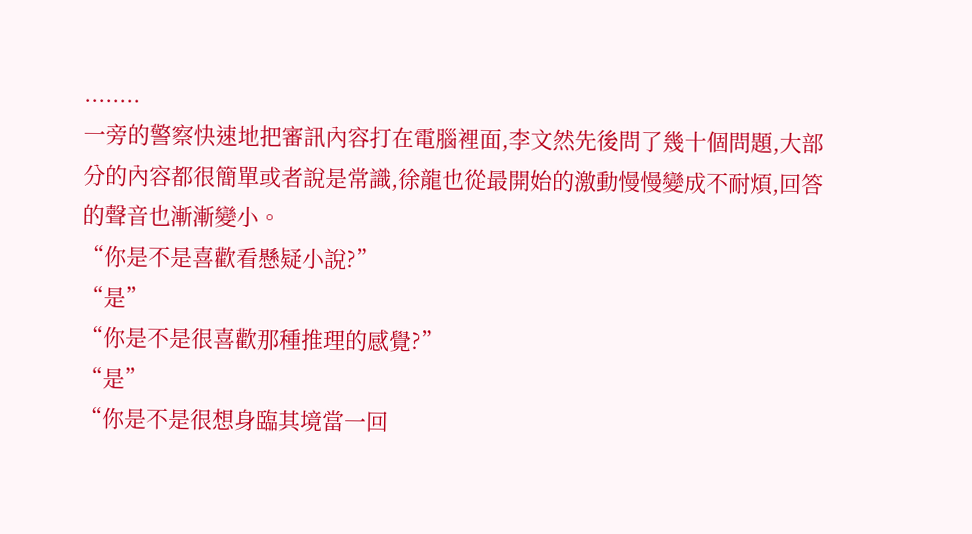........
一旁的警察快速地把審訊內容打在電腦裡面,李文然先後問了幾十個問題,大部分的內容都很簡單或者說是常識,徐龍也從最開始的激動慢慢變成不耐煩,回答的聲音也漸漸變小。
“你是不是喜歡看懸疑小說?”
“是”
“你是不是很喜歡那種推理的感覺?”
“是”
“你是不是很想身臨其境當一回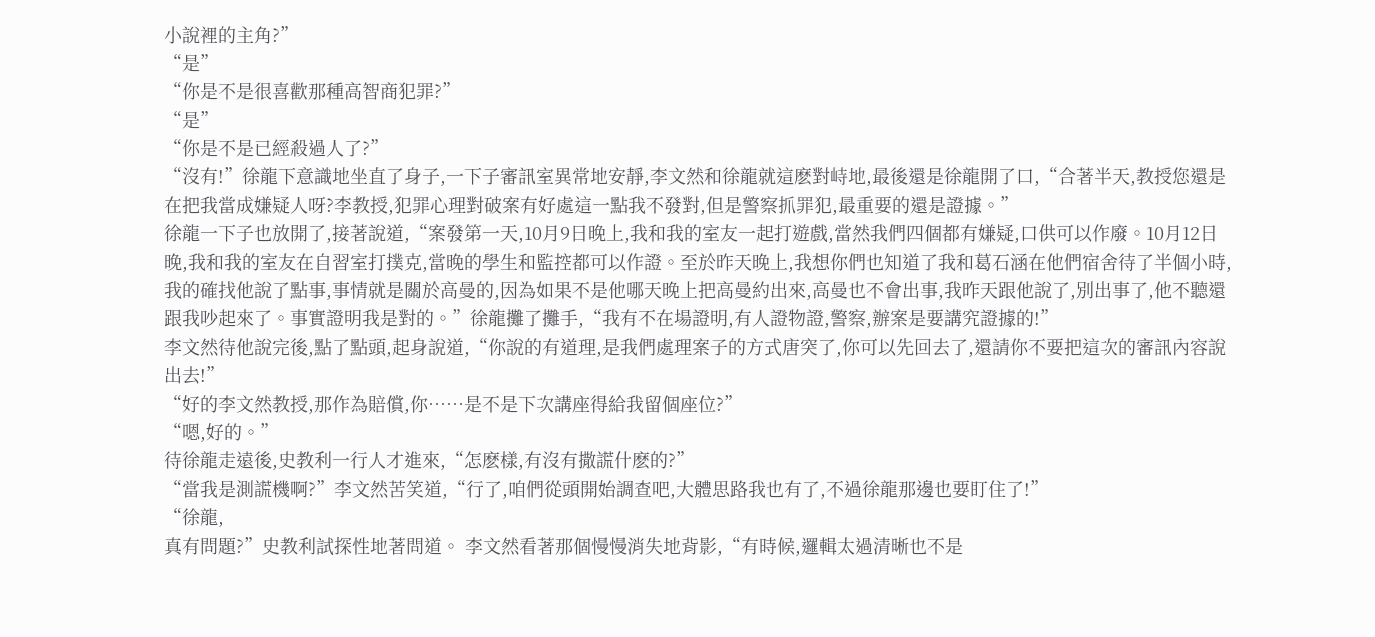小說裡的主角?”
“是”
“你是不是很喜歡那種高智商犯罪?”
“是”
“你是不是已經殺過人了?”
“沒有!”徐龍下意識地坐直了身子,一下子審訊室異常地安靜,李文然和徐龍就這麽對峙地,最後還是徐龍開了口,“合著半天,教授您還是在把我當成嫌疑人呀?李教授,犯罪心理對破案有好處這一點我不發對,但是警察抓罪犯,最重要的還是證據。”
徐龍一下子也放開了,接著說道,“案發第一天,10月9日晚上,我和我的室友一起打遊戲,當然我們四個都有嫌疑,口供可以作廢。10月12日晚,我和我的室友在自習室打撲克,當晚的學生和監控都可以作證。至於昨天晚上,我想你們也知道了我和葛石涵在他們宿舍待了半個小時,我的確找他說了點事,事情就是關於高曼的,因為如果不是他哪天晚上把高曼約出來,高曼也不會出事,我昨天跟他說了,別出事了,他不聽還跟我吵起來了。事實證明我是對的。”徐龍攤了攤手,“我有不在場證明,有人證物證,警察,辦案是要講究證據的!”
李文然待他說完後,點了點頭,起身說道,“你說的有道理,是我們處理案子的方式唐突了,你可以先回去了,還請你不要把這次的審訊內容說出去!”
“好的李文然教授,那作為賠償,你……是不是下次講座得給我留個座位?”
“嗯,好的。”
待徐龍走遠後,史教利一行人才進來,“怎麽樣,有沒有撒謊什麽的?”
“當我是測謊機啊?”李文然苦笑道,“行了,咱們從頭開始調查吧,大體思路我也有了,不過徐龍那邊也要盯住了!”
“徐龍,
真有問題?”史教利試探性地著問道。 李文然看著那個慢慢消失地背影,“有時候,邏輯太過清晰也不是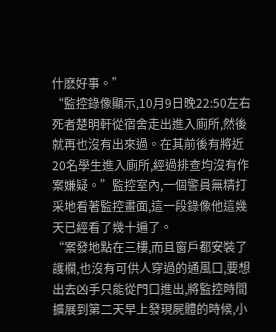什麽好事。”
“監控錄像顯示,10月9日晚22:50左右死者楚明軒從宿舍走出進入廁所,然後就再也沒有出來過。在其前後有將近20名學生進入廁所,經過排查均沒有作案嫌疑。”監控室內,一個警員無精打采地看著監控畫面,這一段錄像他這幾天已經看了幾十遍了。
“案發地點在三樓,而且窗戶都安裝了護欄,也沒有可供人穿過的通風口,要想出去凶手只能從門口進出,將監控時間擴展到第二天早上發現屍體的時候,小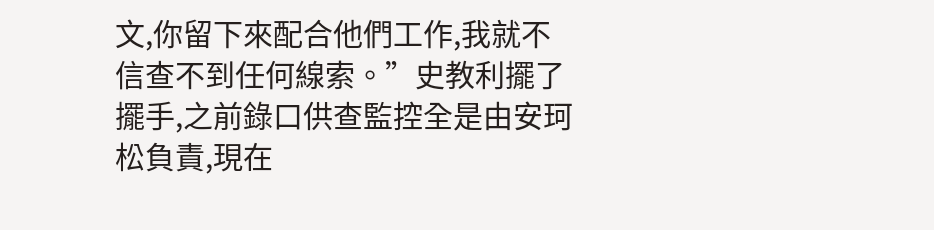文,你留下來配合他們工作,我就不信查不到任何線索。”史教利擺了擺手,之前錄口供查監控全是由安珂松負責,現在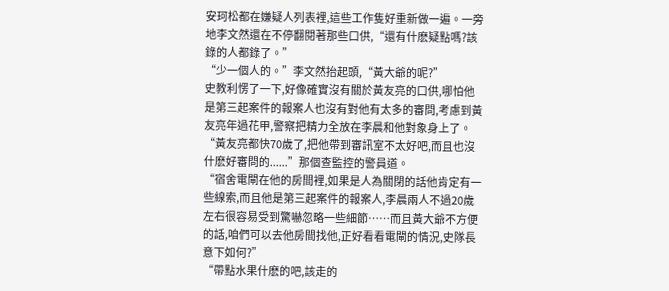安珂松都在嫌疑人列表裡,這些工作隻好重新做一遍。一旁地李文然還在不停翻閱著那些口供,“還有什麽疑點嗎?該錄的人都錄了。”
“少一個人的。”李文然抬起頭,“黃大爺的呢?”
史教利愣了一下,好像確實沒有關於黃友亮的口供,哪怕他是第三起案件的報案人也沒有對他有太多的審問,考慮到黃友亮年過花甲,警察把精力全放在李晨和他對象身上了。
“黃友亮都快70歲了,把他帶到審訊室不太好吧,而且也沒什麽好審問的......”那個查監控的警員道。
“宿舍電閘在他的房間裡,如果是人為關閉的話他肯定有一些線索,而且他是第三起案件的報案人,李晨兩人不過20歲左右很容易受到驚嚇忽略一些細節……而且黃大爺不方便的話,咱們可以去他房間找他,正好看看電閘的情況,史隊長意下如何?”
“帶點水果什麽的吧,該走的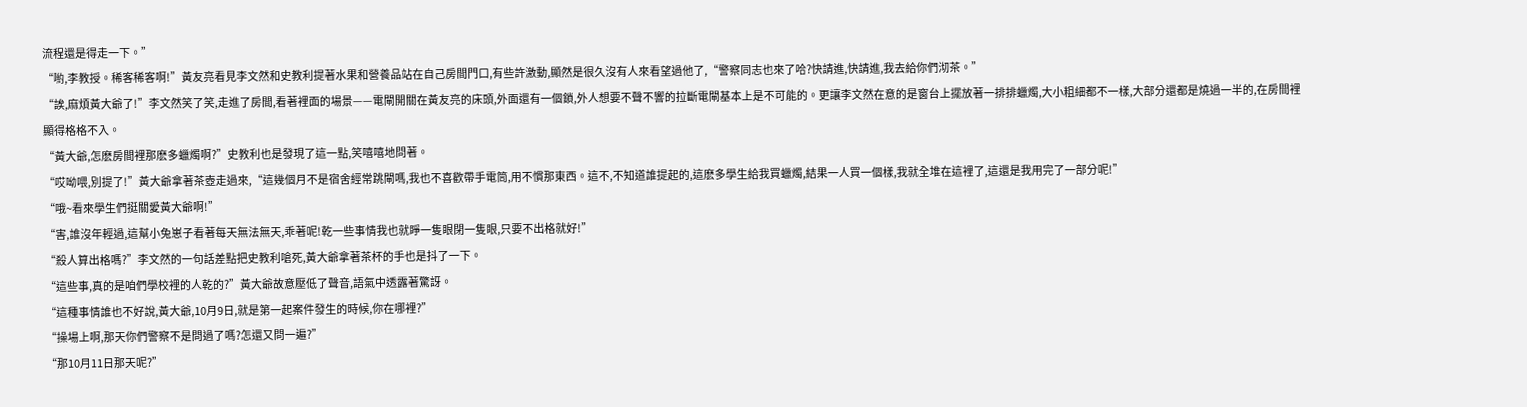流程還是得走一下。”
“喲,李教授。稀客稀客啊!”黃友亮看見李文然和史教利提著水果和營養品站在自己房間門口,有些許激動,顯然是很久沒有人來看望過他了,“警察同志也來了哈?快請進,快請進,我去給你們沏茶。”
“誒,麻煩黃大爺了!”李文然笑了笑,走進了房間,看著裡面的場景——電閘開關在黃友亮的床頭,外面還有一個鎖,外人想要不聲不響的拉斷電閘基本上是不可能的。更讓李文然在意的是窗台上擺放著一排排蠟燭,大小粗細都不一樣,大部分還都是燒過一半的,在房間裡顯得格格不入。
“黃大爺,怎麽房間裡那麽多蠟燭啊?”史教利也是發現了這一點,笑嘻嘻地問著。
“哎呦喂,別提了!”黃大爺拿著茶壺走過來,“這幾個月不是宿舍經常跳閘嗎,我也不喜歡帶手電筒,用不慣那東西。這不,不知道誰提起的,這麽多學生給我買蠟燭,結果一人買一個樣,我就全堆在這裡了,這還是我用完了一部分呢!”
“哦~看來學生們挺關愛黃大爺啊!”
“害,誰沒年輕過,這幫小兔崽子看著每天無法無天,乖著呢!乾一些事情我也就睜一隻眼閉一隻眼,只要不出格就好!”
“殺人算出格嗎?”李文然的一句話差點把史教利嗆死,黃大爺拿著茶杯的手也是抖了一下。
“這些事,真的是咱們學校裡的人乾的?”黃大爺故意壓低了聲音,語氣中透露著驚訝。
“這種事情誰也不好說,黃大爺,10月9日,就是第一起案件發生的時候,你在哪裡?”
“操場上啊,那天你們警察不是問過了嗎?怎還又問一遍?”
“那10月11日那天呢?”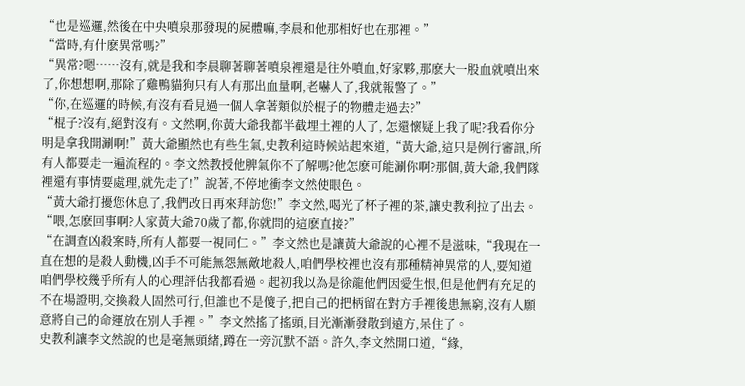“也是巡邏,然後在中央噴泉那發現的屍體嘛,李晨和他那相好也在那裡。”
“當時,有什麽異常嗎?”
“異常?嗯……沒有,就是我和李晨聊著聊著噴泉裡還是往外噴血,好家夥,那麽大一股血就噴出來了,你想想啊,那除了雞鴨貓狗只有人有那出血量啊,老嚇人了,我就報警了。”
“你,在巡邏的時候,有沒有看見過一個人拿著類似於棍子的物體走過去?”
“棍子?沒有,絕對沒有。文然啊,你黃大爺我都半截埋土裡的人了, 怎還懷疑上我了呢?我看你分明是拿我開涮啊!”黃大爺顯然也有些生氣,史教利這時候站起來道,“黃大爺,這只是例行審訊,所有人都要走一遍流程的。李文然教授他脾氣你不了解嗎?他怎麽可能涮你啊?那個,黃大爺,我們隊裡還有事情要處理,就先走了!”說著,不停地衝李文然使眼色。
“黃大爺打擾您休息了,我們改日再來拜訪您!”李文然,喝光了杯子裡的茶,讓史教利拉了出去。
“喂,怎麽回事啊?人家黃大爺70歲了都,你就問的這麽直接?”
“在調查凶殺案時,所有人都要一視同仁。”李文然也是讓黃大爺說的心裡不是滋味,“我現在一直在想的是殺人動機,凶手不可能無怨無敵地殺人,咱們學校裡也沒有那種精神異常的人,要知道咱們學校幾乎所有人的心理評估我都看過。起初我以為是徐龍他們因愛生恨,但是他們有充足的不在場證明,交換殺人固然可行,但誰也不是傻子,把自己的把柄留在對方手裡後患無窮,沒有人願意將自己的命運放在別人手裡。”李文然搖了搖頭,目光漸漸發散到遠方,呆住了。
史教利讓李文然說的也是毫無頭緒,蹲在一旁沉默不語。許久,李文然開口道,“緣,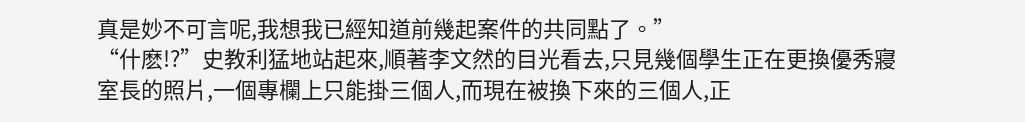真是妙不可言呢,我想我已經知道前幾起案件的共同點了。”
“什麽!?”史教利猛地站起來,順著李文然的目光看去,只見幾個學生正在更換優秀寢室長的照片,一個專欄上只能掛三個人,而現在被換下來的三個人,正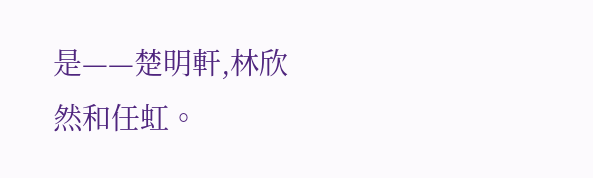是——楚明軒,林欣然和任虹。